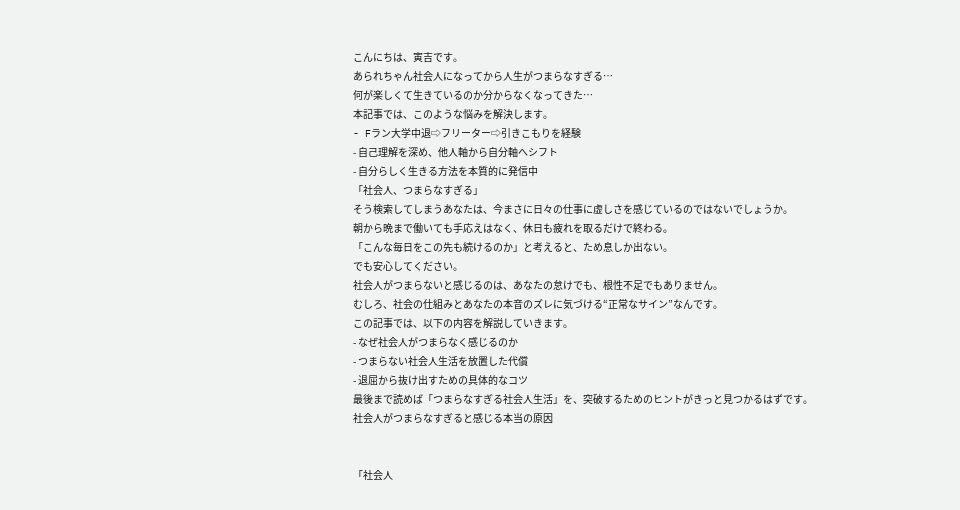こんにちは、寅吉です。
あられちゃん社会人になってから人生がつまらなすぎる…
何が楽しくて生きているのか分からなくなってきた…
本記事では、このような悩みを解決します。
- Fラン大学中退⇨フリーター⇨引きこもりを経験
- 自己理解を深め、他人軸から自分軸へシフト
- 自分らしく生きる方法を本質的に発信中
「社会人、つまらなすぎる」
そう検索してしまうあなたは、今まさに日々の仕事に虚しさを感じているのではないでしょうか。
朝から晩まで働いても手応えはなく、休日も疲れを取るだけで終わる。
「こんな毎日をこの先も続けるのか」と考えると、ため息しか出ない。
でも安心してください。
社会人がつまらないと感じるのは、あなたの怠けでも、根性不足でもありません。
むしろ、社会の仕組みとあなたの本音のズレに気づける“正常なサイン”なんです。
この記事では、以下の内容を解説していきます。
- なぜ社会人がつまらなく感じるのか
- つまらない社会人生活を放置した代償
- 退屈から抜け出すための具体的なコツ
最後まで読めば「つまらなすぎる社会人生活」を、突破するためのヒントがきっと見つかるはずです。
社会人がつまらなすぎると感じる本当の原因


「社会人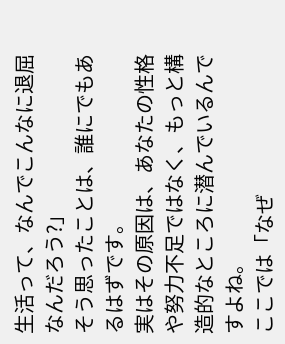生活って、なんでこんなに退屈なんだろう?」
そう思ったことは、誰にでもあるはずです。
実はその原因は、あなたの性格や努力不足ではなく、もっと構造的なところに潜んでいるんですよね。
ここでは「なぜ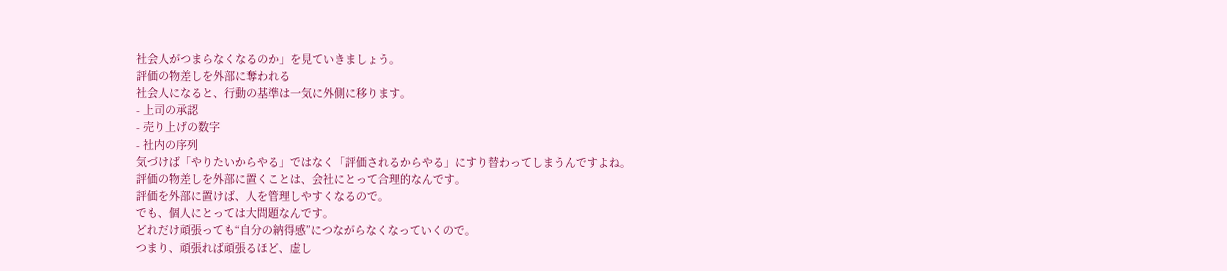社会人がつまらなくなるのか」を見ていきましょう。
評価の物差しを外部に奪われる
社会人になると、行動の基準は一気に外側に移ります。
- 上司の承認
- 売り上げの数字
- 社内の序列
気づけば「やりたいからやる」ではなく「評価されるからやる」にすり替わってしまうんですよね。
評価の物差しを外部に置くことは、会社にとって合理的なんです。
評価を外部に置けば、人を管理しやすくなるので。
でも、個人にとっては大問題なんです。
どれだけ頑張っても“自分の納得感”につながらなくなっていくので。
つまり、頑張れば頑張るほど、虚し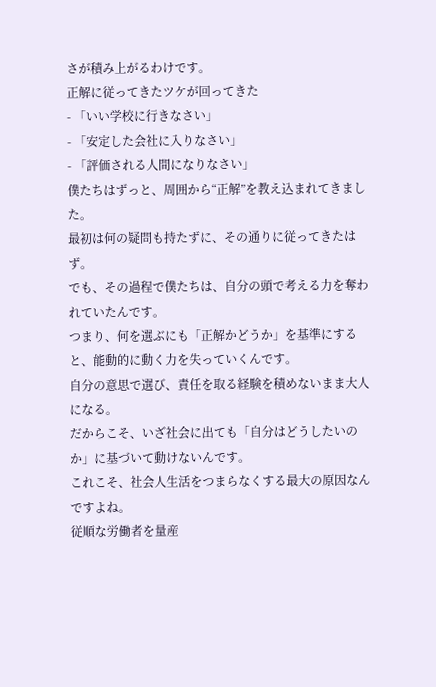さが積み上がるわけです。
正解に従ってきたツケが回ってきた
- 「いい学校に行きなさい」
- 「安定した会社に入りなさい」
- 「評価される人間になりなさい」
僕たちはずっと、周囲から“正解”を教え込まれてきました。
最初は何の疑問も持たずに、その通りに従ってきたはず。
でも、その過程で僕たちは、自分の頭で考える力を奪われていたんです。
つまり、何を選ぶにも「正解かどうか」を基準にすると、能動的に動く力を失っていくんです。
自分の意思で選び、責任を取る経験を積めないまま大人になる。
だからこそ、いざ社会に出ても「自分はどうしたいのか」に基づいて動けないんです。
これこそ、社会人生活をつまらなくする最大の原因なんですよね。
従順な労働者を量産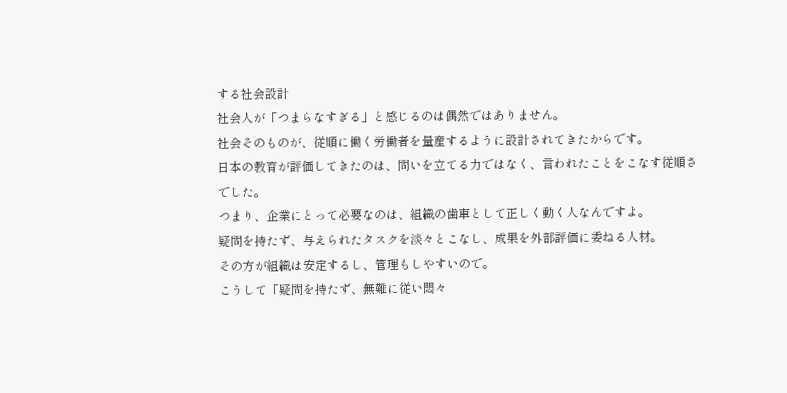する社会設計
社会人が「つまらなすぎる」と感じるのは偶然ではありません。
社会そのものが、従順に働く労働者を量産するように設計されてきたからです。
日本の教育が評価してきたのは、問いを立てる力ではなく、言われたことをこなす従順さでした。
つまり、企業にとって必要なのは、組織の歯車として正しく動く人なんですよ。
疑問を持たず、与えられたタスクを淡々とこなし、成果を外部評価に委ねる人材。
その方が組織は安定するし、管理もしやすいので。
こうして「疑問を持たず、無難に従い悶々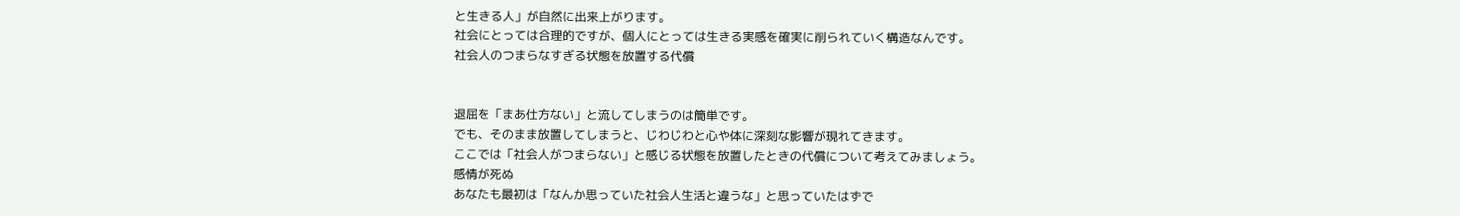と生きる人」が自然に出来上がります。
社会にとっては合理的ですが、個人にとっては生きる実感を確実に削られていく構造なんです。
社会人のつまらなすぎる状態を放置する代償


退屈を「まあ仕方ない」と流してしまうのは簡単です。
でも、そのまま放置してしまうと、じわじわと心や体に深刻な影響が現れてきます。
ここでは「社会人がつまらない」と感じる状態を放置したときの代償について考えてみましょう。
感情が死ぬ
あなたも最初は「なんか思っていた社会人生活と違うな」と思っていたはずで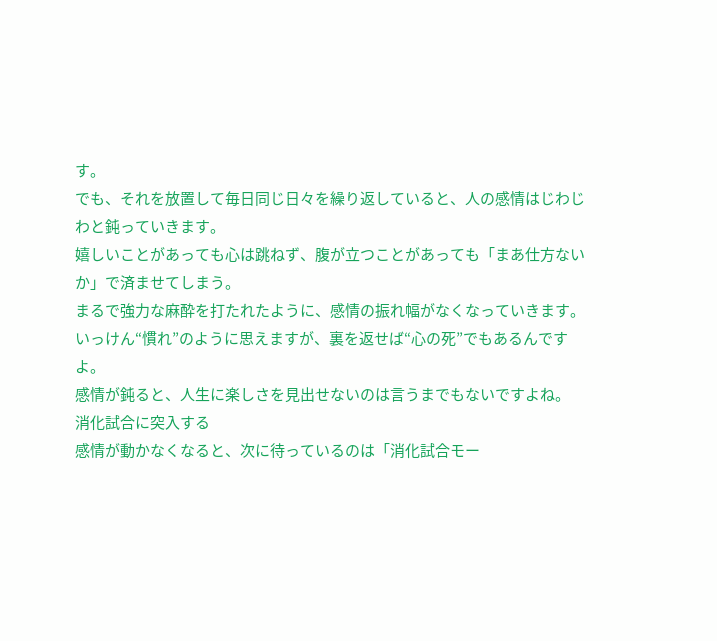す。
でも、それを放置して毎日同じ日々を繰り返していると、人の感情はじわじわと鈍っていきます。
嬉しいことがあっても心は跳ねず、腹が立つことがあっても「まあ仕方ないか」で済ませてしまう。
まるで強力な麻酔を打たれたように、感情の振れ幅がなくなっていきます。
いっけん“慣れ”のように思えますが、裏を返せば“心の死”でもあるんですよ。
感情が鈍ると、人生に楽しさを見出せないのは言うまでもないですよね。
消化試合に突入する
感情が動かなくなると、次に待っているのは「消化試合モー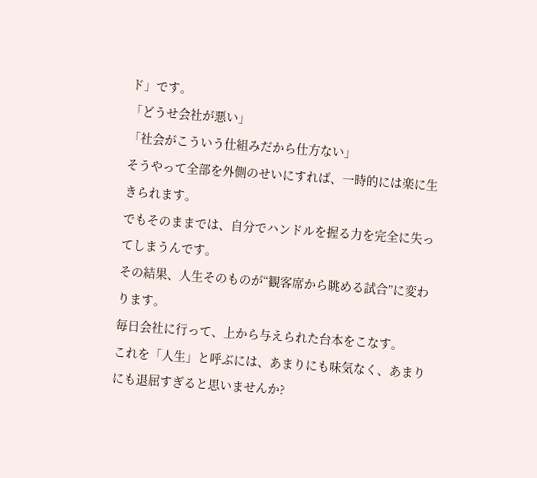ド」です。
「どうせ会社が悪い」
「社会がこういう仕組みだから仕方ない」
そうやって全部を外側のせいにすれば、一時的には楽に生きられます。
でもそのままでは、自分でハンドルを握る力を完全に失ってしまうんです。
その結果、人生そのものが“観客席から眺める試合”に変わります。
毎日会社に行って、上から与えられた台本をこなす。
これを「人生」と呼ぶには、あまりにも味気なく、あまりにも退屈すぎると思いませんか?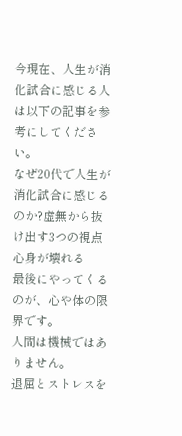今現在、人生が消化試合に感じる人は以下の記事を参考にしてください。
なぜ20代で人生が消化試合に感じるのか?虚無から抜け出す3つの視点
心身が壊れる
最後にやってくるのが、心や体の限界です。
人間は機械ではありません。
退屈とストレスを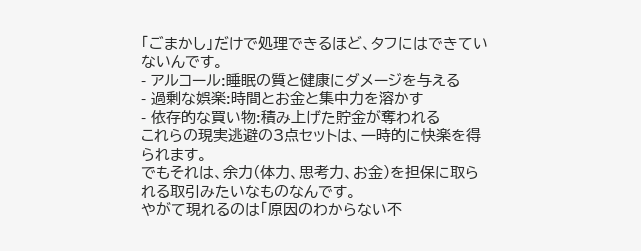「ごまかし」だけで処理できるほど、タフにはできていないんです。
- アルコール:睡眠の質と健康にダメージを与える
- 過剰な娯楽:時間とお金と集中力を溶かす
- 依存的な買い物:積み上げた貯金が奪われる
これらの現実逃避の3点セットは、一時的に快楽を得られます。
でもそれは、余力(体力、思考力、お金)を担保に取られる取引みたいなものなんです。
やがて現れるのは「原因のわからない不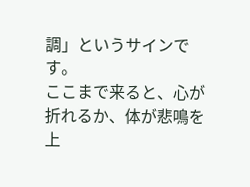調」というサインです。
ここまで来ると、心が折れるか、体が悲鳴を上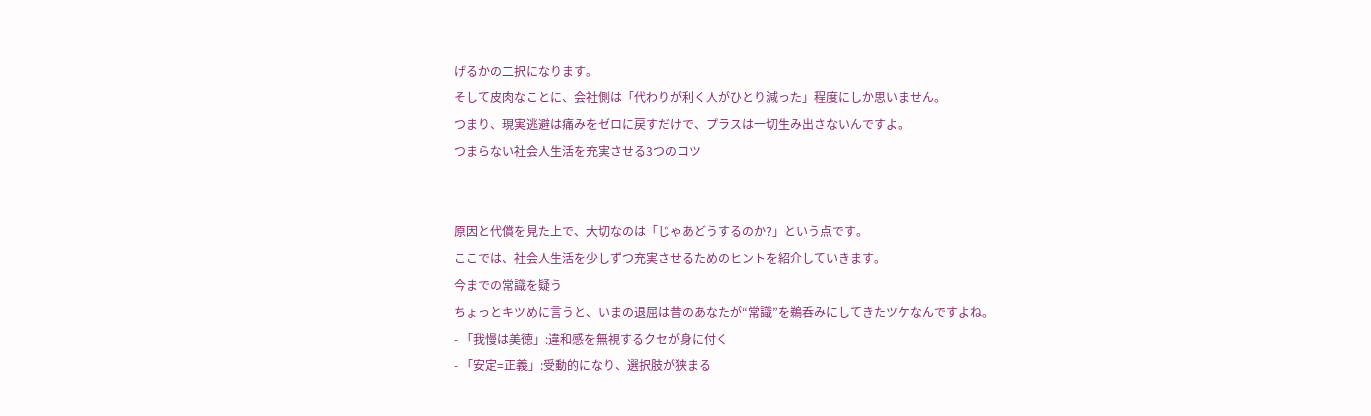げるかの二択になります。
そして皮肉なことに、会社側は「代わりが利く人がひとり減った」程度にしか思いません。
つまり、現実逃避は痛みをゼロに戻すだけで、プラスは一切生み出さないんですよ。
つまらない社会人生活を充実させる3つのコツ


原因と代償を見た上で、大切なのは「じゃあどうするのか?」という点です。
ここでは、社会人生活を少しずつ充実させるためのヒントを紹介していきます。
今までの常識を疑う
ちょっとキツめに言うと、いまの退屈は昔のあなたが“常識”を鵜呑みにしてきたツケなんですよね。
- 「我慢は美徳」:違和感を無視するクセが身に付く
- 「安定=正義」:受動的になり、選択肢が狭まる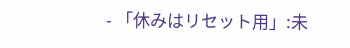- 「休みはリセット用」:未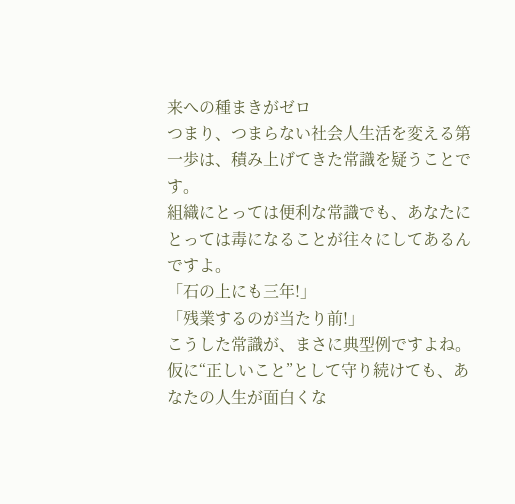来への種まきがゼロ
つまり、つまらない社会人生活を変える第一歩は、積み上げてきた常識を疑うことです。
組織にとっては便利な常識でも、あなたにとっては毒になることが往々にしてあるんですよ。
「石の上にも三年!」
「残業するのが当たり前!」
こうした常識が、まさに典型例ですよね。
仮に“正しいこと”として守り続けても、あなたの人生が面白くな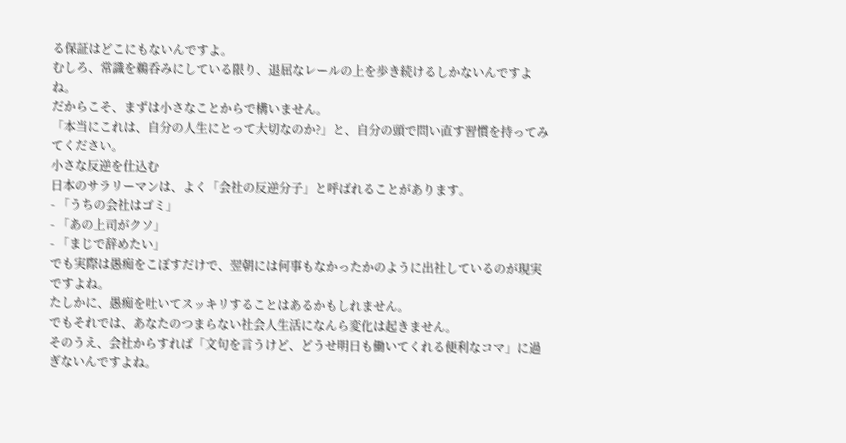る保証はどこにもないんですよ。
むしろ、常識を鵜呑みにしている限り、退屈なレールの上を歩き続けるしかないんですよね。
だからこそ、まずは小さなことからで構いません。
「本当にこれは、自分の人生にとって大切なのか?」と、自分の頭で問い直す習慣を持ってみてください。
小さな反逆を仕込む
日本のサラリーマンは、よく「会社の反逆分子」と呼ばれることがあります。
- 「うちの会社はゴミ」
- 「あの上司がクソ」
- 「まじで辞めたい」
でも実際は愚痴をこぼすだけで、翌朝には何事もなかったかのように出社しているのが現実ですよね。
たしかに、愚痴を吐いてスッキリすることはあるかもしれません。
でもそれでは、あなたのつまらない社会人生活になんら変化は起きません。
そのうえ、会社からすれば「文句を言うけど、どうせ明日も働いてくれる便利なコマ」に過ぎないんですよね。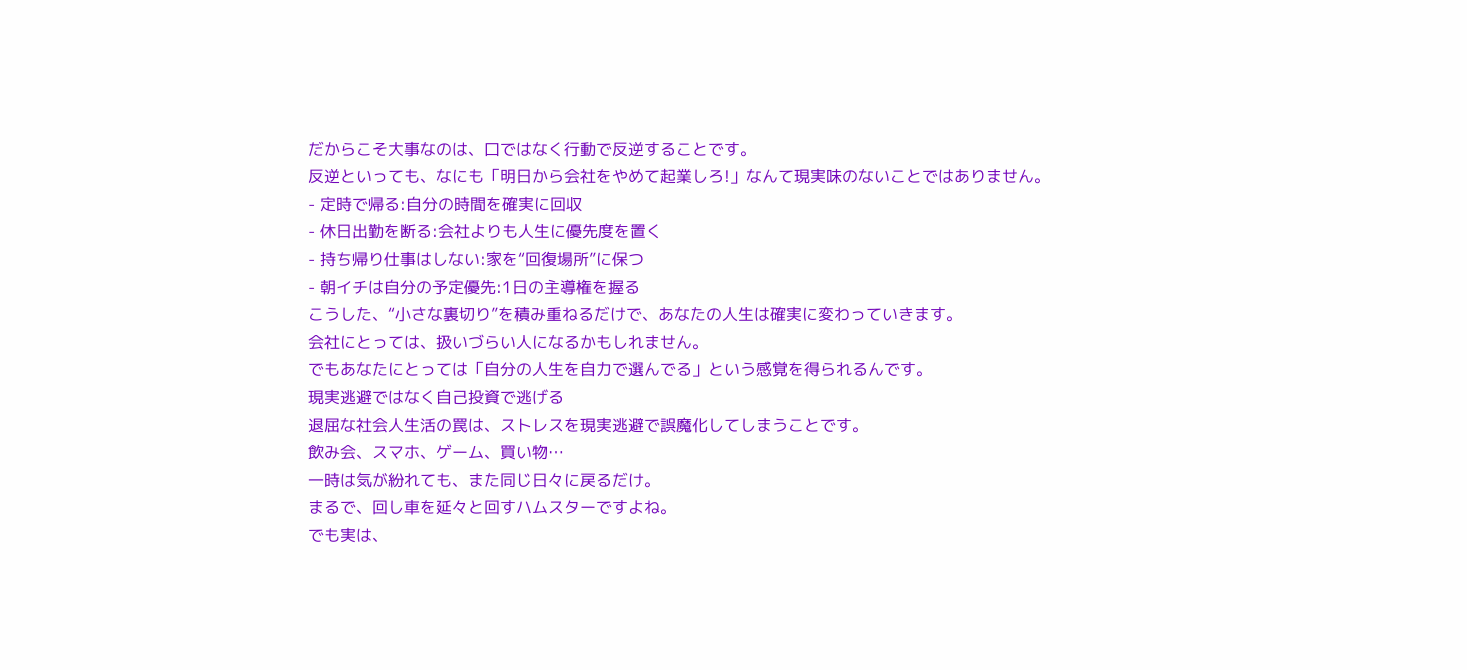だからこそ大事なのは、口ではなく行動で反逆することです。
反逆といっても、なにも「明日から会社をやめて起業しろ!」なんて現実味のないことではありません。
- 定時で帰る:自分の時間を確実に回収
- 休日出勤を断る:会社よりも人生に優先度を置く
- 持ち帰り仕事はしない:家を“回復場所”に保つ
- 朝イチは自分の予定優先:1日の主導権を握る
こうした、“小さな裏切り”を積み重ねるだけで、あなたの人生は確実に変わっていきます。
会社にとっては、扱いづらい人になるかもしれません。
でもあなたにとっては「自分の人生を自力で選んでる」という感覚を得られるんです。
現実逃避ではなく自己投資で逃げる
退屈な社会人生活の罠は、ストレスを現実逃避で誤魔化してしまうことです。
飲み会、スマホ、ゲーム、買い物…
一時は気が紛れても、また同じ日々に戻るだけ。
まるで、回し車を延々と回すハムスターですよね。
でも実は、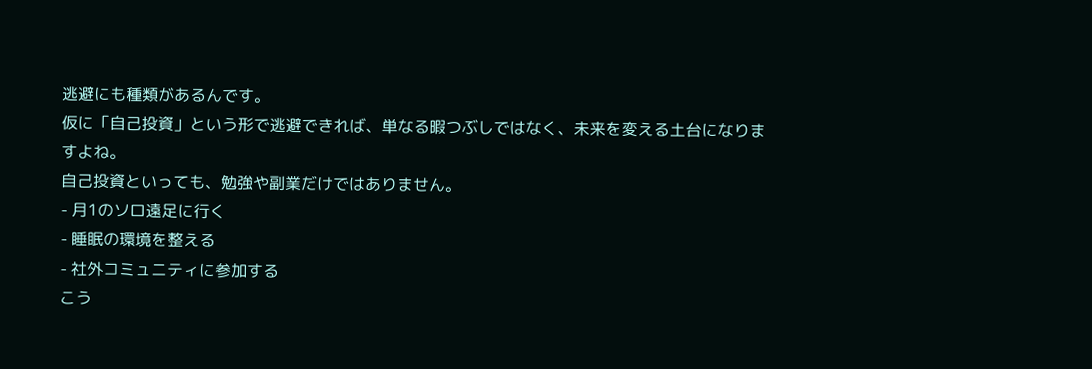逃避にも種類があるんです。
仮に「自己投資」という形で逃避できれば、単なる暇つぶしではなく、未来を変える土台になりますよね。
自己投資といっても、勉強や副業だけではありません。
- 月1のソロ遠足に行く
- 睡眠の環境を整える
- 社外コミュニティに参加する
こう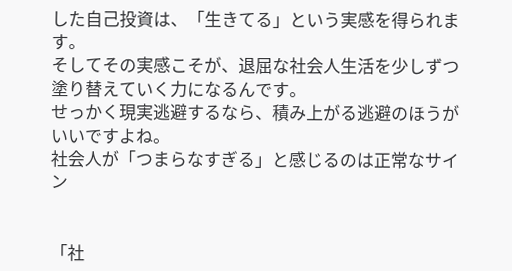した自己投資は、「生きてる」という実感を得られます。
そしてその実感こそが、退屈な社会人生活を少しずつ塗り替えていく力になるんです。
せっかく現実逃避するなら、積み上がる逃避のほうがいいですよね。
社会人が「つまらなすぎる」と感じるのは正常なサイン


「社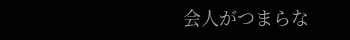会人がつまらな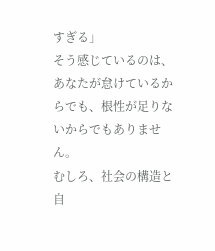すぎる」
そう感じているのは、あなたが怠けているからでも、根性が足りないからでもありません。
むしろ、社会の構造と自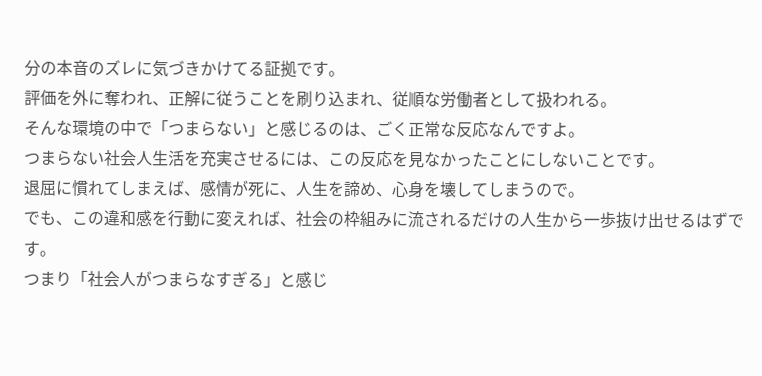分の本音のズレに気づきかけてる証拠です。
評価を外に奪われ、正解に従うことを刷り込まれ、従順な労働者として扱われる。
そんな環境の中で「つまらない」と感じるのは、ごく正常な反応なんですよ。
つまらない社会人生活を充実させるには、この反応を見なかったことにしないことです。
退屈に慣れてしまえば、感情が死に、人生を諦め、心身を壊してしまうので。
でも、この違和感を行動に変えれば、社会の枠組みに流されるだけの人生から一歩抜け出せるはずです。
つまり「社会人がつまらなすぎる」と感じ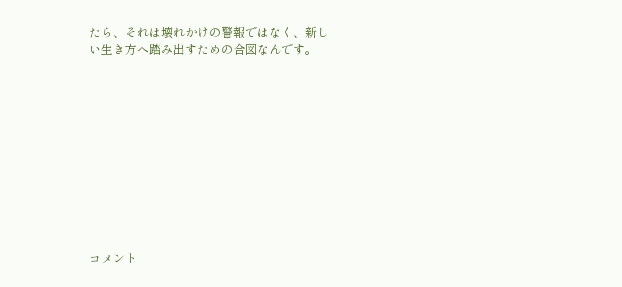たら、それは壊れかけの警報ではなく、新しい生き方へ踏み出すための合図なんです。











コメント